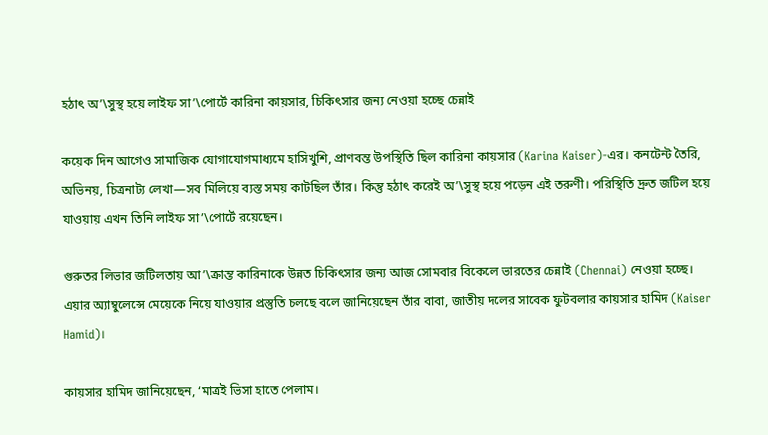হঠাৎ অ’\সুস্থ হয়ে লাইফ সা’\পোর্টে কারিনা কায়সার, চিকিৎসার জন্য নেওয়া হচ্ছে চেন্নাই

কয়েক দিন আগেও সামাজিক যোগাযোগমাধ্যমে হাসিখুশি, প্রাণবন্ত উপস্থিতি ছিল কারিনা কায়সার (Karina Kaiser)-এর। কনটেন্ট তৈরি, অভিনয়, চিত্রনাট্য লেখা—সব মিলিয়ে ব্যস্ত সময় কাটছিল তাঁর। কিন্তু হঠাৎ করেই অ’\সুস্থ হয়ে পড়েন এই তরুণী। পরিস্থিতি দ্রুত জটিল হয়ে যাওয়ায় এখন তিনি লাইফ সা’\পোর্টে রয়েছেন।

গুরুতর লিভার জটিলতায় আ’\ক্রান্ত কারিনাকে উন্নত চিকিৎসার জন্য আজ সোমবার বিকেলে ভারতের চেন্নাই (Chennai) নেওয়া হচ্ছে। এয়ার অ্যাম্বুলেন্সে মেয়েকে নিয়ে যাওয়ার প্রস্তুতি চলছে বলে জানিয়েছেন তাঁর বাবা, জাতীয় দলের সাবেক ফুটবলার কায়সার হামিদ (Kaiser Hamid)।

কায়সার হামিদ জানিয়েছেন, ‘মাত্রই ভিসা হাতে পেলাম।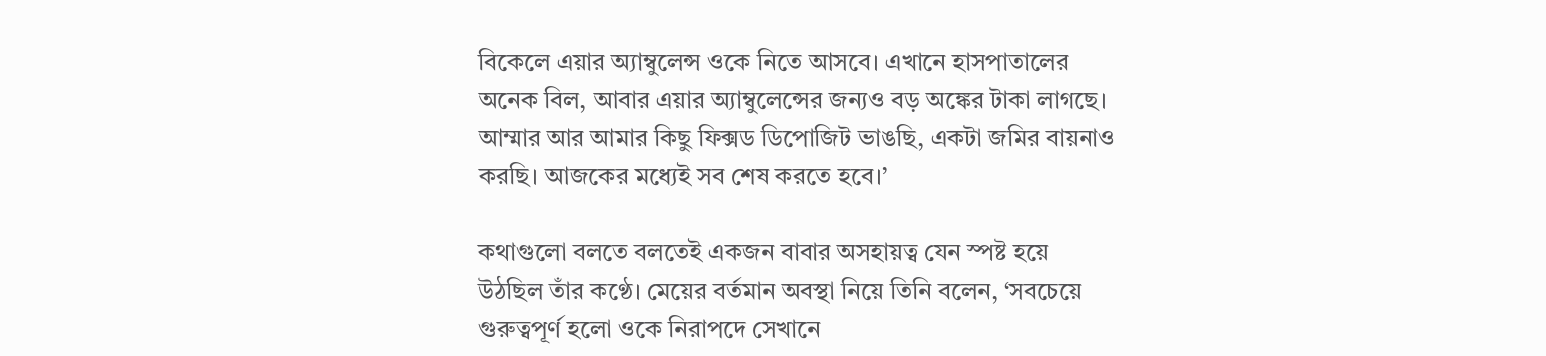বিকেলে এয়ার অ্যাম্বুলেন্স ওকে নিতে আসবে। এখানে হাসপাতালের অনেক বিল, আবার এয়ার অ্যাম্বুলেন্সের জন্যও বড় অঙ্কের টাকা লাগছে। আম্মার আর আমার কিছু ফিক্সড ডিপোজিট ভাঙছি, একটা জমির বায়নাও করছি। আজকের মধ্যেই সব শেষ করতে হবে।’

কথাগুলো বলতে বলতেই একজন বাবার অসহায়ত্ব যেন স্পষ্ট হয়ে উঠছিল তাঁর কণ্ঠে। মেয়ের বর্তমান অবস্থা নিয়ে তিনি বলেন, ‘সবচেয়ে গুরুত্বপূর্ণ হলো ওকে নিরাপদে সেখানে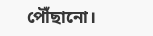পৌঁছানো।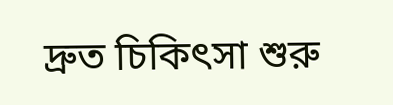দ্রুত চিকিৎসা শুরু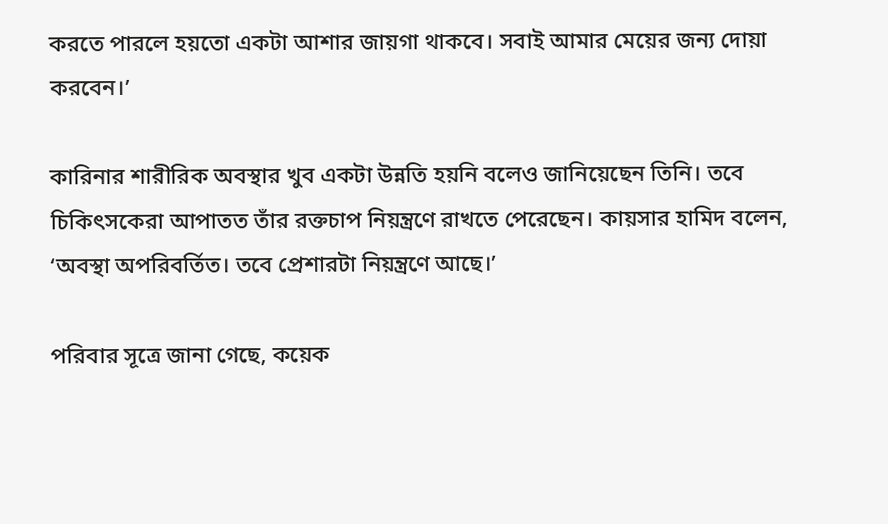করতে পারলে হয়তো একটা আশার জায়গা থাকবে। সবাই আমার মেয়ের জন্য দোয়া করবেন।’

কারিনার শারীরিক অবস্থার খুব একটা উন্নতি হয়নি বলেও জানিয়েছেন তিনি। তবে চিকিৎসকেরা আপাতত তাঁর রক্তচাপ নিয়ন্ত্রণে রাখতে পেরেছেন। কায়সার হামিদ বলেন, ‘অবস্থা অপরিবর্তিত। তবে প্রেশারটা নিয়ন্ত্রণে আছে।’

পরিবার সূত্রে জানা গেছে, কয়েক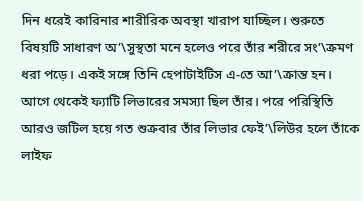দিন ধরেই কারিনার শারীরিক অবস্থা খারাপ যাচ্ছিল। শুরুতে বিষয়টি সাধারণ অ’\সুস্থতা মনে হলেও পরে তাঁর শরীরে সং’\ক্রমণ ধরা পড়ে। একই সঙ্গে তিনি হেপাটাইটিস এ-তে আ’\ক্রান্ত হন। আগে থেকেই ফ্যাটি লিভারের সমস্যা ছিল তাঁর। পরে পরিস্থিতি আরও জটিল হয়ে গত শুক্রবার তাঁর লিভার ফেই’\লিউর হলে তাঁকে লাইফ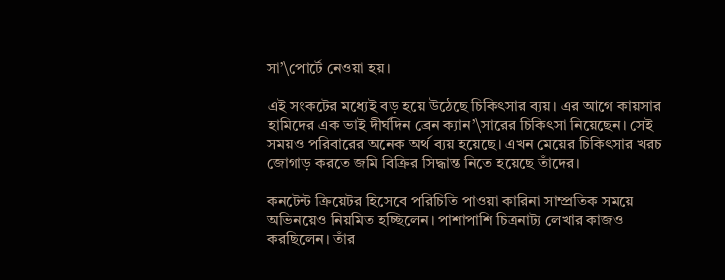সা’\পোর্টে নেওয়া হয়।

এই সংকটের মধ্যেই বড় হয়ে উঠেছে চিকিৎসার ব্যয়। এর আগে কায়সার হামিদের এক ভাই দীর্ঘদিন ব্রেন ক্যান’\সারের চিকিৎসা নিয়েছেন। সেই সময়ও পরিবারের অনেক অর্থ ব্যয় হয়েছে। এখন মেয়ের চিকিৎসার খরচ জোগাড় করতে জমি বিক্রির সিদ্ধান্ত নিতে হয়েছে তাঁদের।

কনটেন্ট ক্রিয়েটর হিসেবে পরিচিতি পাওয়া কারিনা সাম্প্রতিক সময়ে অভিনয়েও নিয়মিত হচ্ছিলেন। পাশাপাশি চিত্রনাট্য লেখার কাজও করছিলেন। তাঁর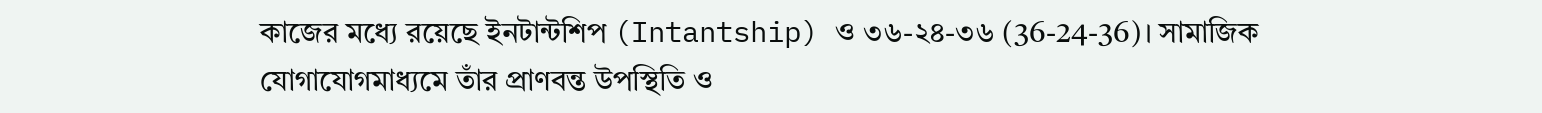কাজের মধ্যে রয়েছে ইনটান্টশিপ (Intantship) ও ৩৬-২৪-৩৬ (36-24-36)। সামাজিক যোগাযোগমাধ্যমে তাঁর প্রাণবন্ত উপস্থিতি ও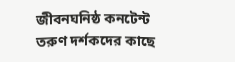জীবনঘনিষ্ঠ কনটেন্ট তরুণ দর্শকদের কাছে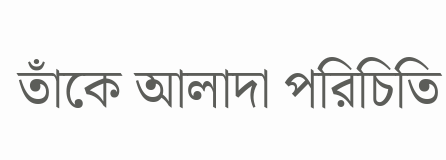তাঁকে আলাদা পরিচিতি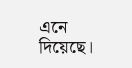এনে দিয়েছে।